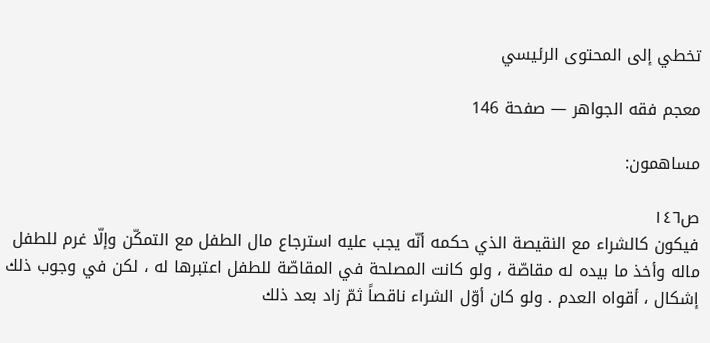تخطي إلى المحتوى الرئيسي

معجم فقه الجواهر — صفحة 146

مساهمون:

ص١٤٦
فيكون كالشراء مع النقيصة الذي حكمه أنّه يجب عليه استرجاع مال الطفل مع التمكّن وإلّا غرم للطفل ماله وأخذ ما بيده له مقاصّة ، ولو كانت المصلحة في المقاصّة للطفل اعتبرها له ، لكن في وجوب ذلك إشكال ، أقواه العدم . ولو كان أوّل الشراء ناقصاً ثمّ زاد بعد ذلك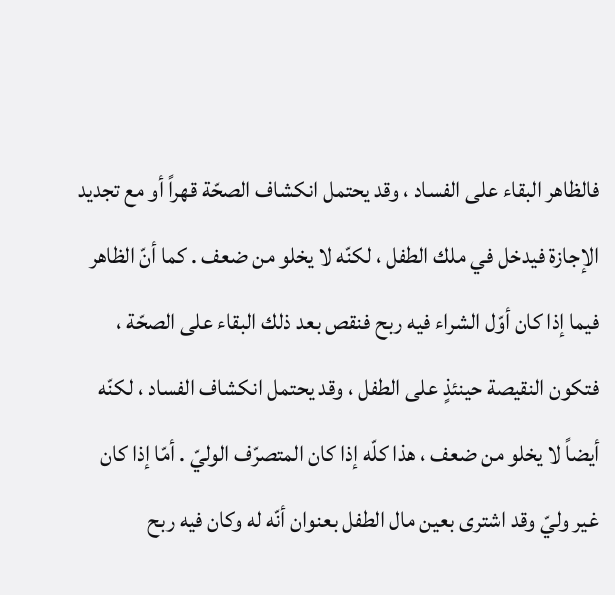فالظاهر البقاء على الفساد ، وقد يحتمل انكشاف الصحّة قهراً أو مع تجديد الإجازة فيدخل في ملك الطفل ، لكنّه لا يخلو من ضعف . كما أنّ الظاهر فيما إذا كان أوّل الشراء فيه ربح فنقص بعد ذلك البقاء على الصحّة ، فتكون النقيصة حينئذٍ على الطفل ، وقد يحتمل انكشاف الفساد ، لكنّه أيضاً لا يخلو من ضعف ، هذا كلّه إذا كان المتصرّف الوليّ . أمّا إذا كان غير وليّ وقد اشترى بعين مال الطفل بعنوان أنّه له وكان فيه ربح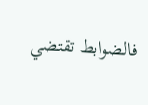فالضوابط تقتضي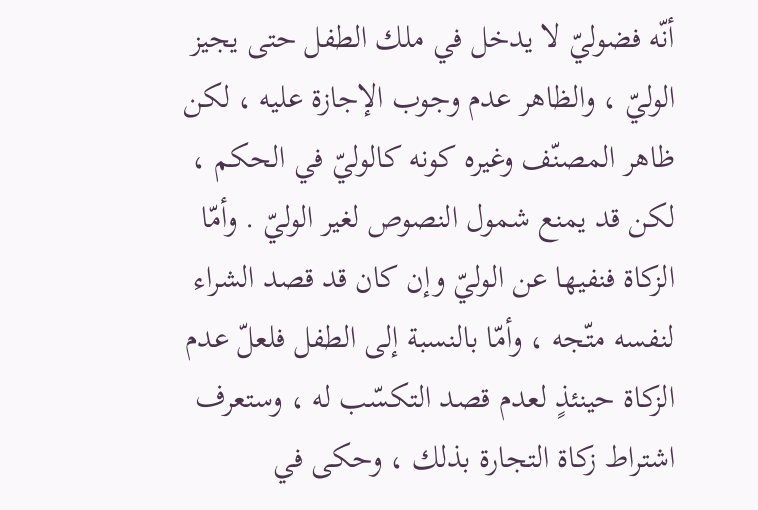أنّه فضوليّ لا يدخل في ملك الطفل حتى يجيز الوليّ ، والظاهر عدم وجوب الإجازة عليه ، لكن ظاهر المصنّف وغيره كونه كالوليّ في الحكم ، لكن قد يمنع شمول النصوص لغير الوليّ . وأمّا الزكاة فنفيها عن الوليّ وإن كان قد قصد الشراء لنفسه متّجه ، وأمّا بالنسبة إلى الطفل فلعلّ عدم الزكاة حينئذٍ لعدم قصد التكسّب له ، وستعرف اشتراط زكاة التجارة بذلك ، وحكى في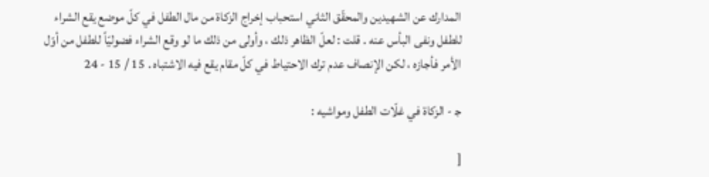المدارك عن الشهيدين والمحقّق الثاني استحباب إخراج الزكاة من مال الطفل في كلّ موضع يقع الشراء للطفل ونفى البأس عنه . قلت : لعلّ الظاهر ذلك ، وأولى من ذلك ما لو وقع الشراء فضوليّاً للطفل من أوّل الأمر فأجازه ، لكن الإنصاف عدم ترك الاحتياط في كلّ مقام يقع فيه الاشتباه . 15 / 15 - 24

ج‍ - الزكاة في غلّات الطفل ومواشيه :

[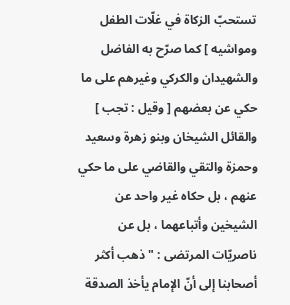تستحبّ الزكاة في غلّات الطفل ومواشيه ] كما صرّح به الفاضل والشهيدان والكركي وغيرهم على ما حكي عن بعضهم [ وقيل : تجب ] والقائل الشيخان وبنو زهرة وسعيد وحمزة والتقي والقاضي على ما حكي عنهم ، بل حكاه غير واحد عن الشيخين وأتباعهما ، بل عن ناصريّات المرتضى : " ذهب أكثر أصحابنا إلى أنّ الإمام يأخذ الصدقة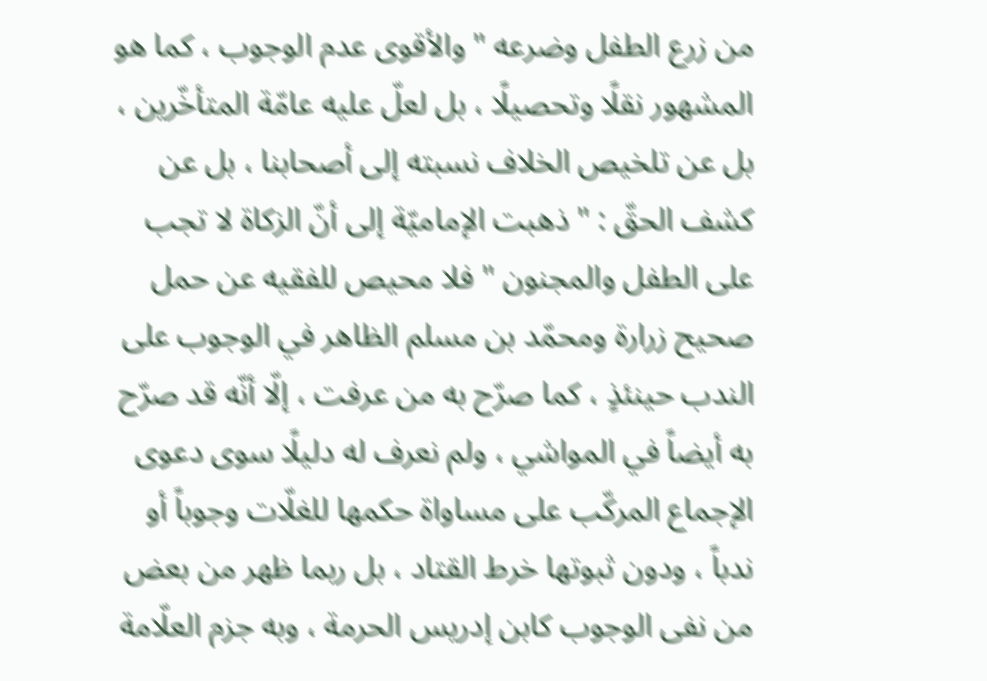من زرع الطفل وضرعه " والأقوى عدم الوجوب ، كما هو المشهور نقلًا وتحصيلًا ، بل لعلّ عليه عامّة المتأخّرين ، بل عن تلخيص الخلاف نسبته إلى أصحابنا ، بل عن كشف الحقّ : " ذهبت الإماميّة إلى أنّ الزكاة لا تجب على الطفل والمجنون " فلا محيص للفقيه عن حمل صحيح زرارة ومحمّد بن مسلم الظاهر في الوجوب على الندب حينئذٍ ، كما صرّح به من عرفت ، إلّا أنّه قد صرّح به أيضاً في المواشي ، ولم نعرف له دليلًا سوى دعوى الإجماع المركّب على مساواة حكمها للغلّات وجوباً أو ندباً ، ودون ثبوتها خرط القتاد ، بل ربما ظهر من بعض من نفى الوجوب كابن إدريس الحرمة ، وبه جزم العلّامة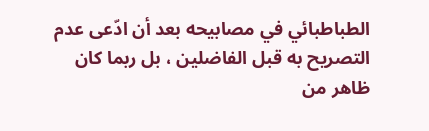الطباطبائي في مصابيحه بعد أن ادّعى عدم التصريح به قبل الفاضلين ، بل ربما كان ظاهر من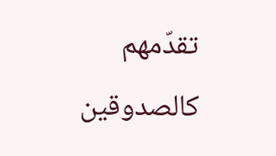تقدّمهم كالصدوقين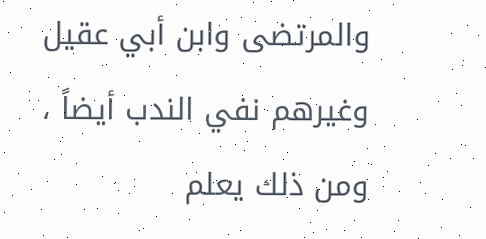والمرتضى وابن أبي عقيل وغيرهم نفي الندب أيضاً ، ومن ذلك يعلم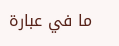ما في عبارة